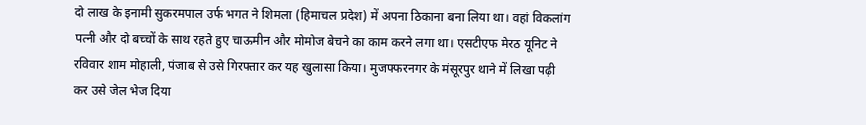दो लाख के इनामी सुकरमपाल उर्फ भगत ने शिमला (हिमाचल प्रदेश) में अपना ठिकाना बना लिया था। वहां विकलांग पत्नी और दो बच्चों के साथ रहते हुए चाऊमीन और मोमोज बेचने का काम करने लगा था। एसटीएफ मेरठ यूनिट ने रविवार शाम मोहाली, पंजाब से उसे गिरफ्तार कर यह खुलासा किया। मुजफ्फरनगर के मंसूरपुर थाने में लिखा पढ़ी कर उसे जेल भेज दिया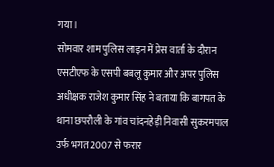गया।
सोमवार शाम पुलिस लाइन में प्रेस वार्ता के दौरान एसटीएफ के एसपी बबलू कुमार और अपर पुलिस अधीक्षक राजेश कुमार सिंह ने बताया कि बागपत के थाना छपरौली के गांव चांदनहेड़ी निवासी सुकरमपाल उर्फ भगत 2007 से फरार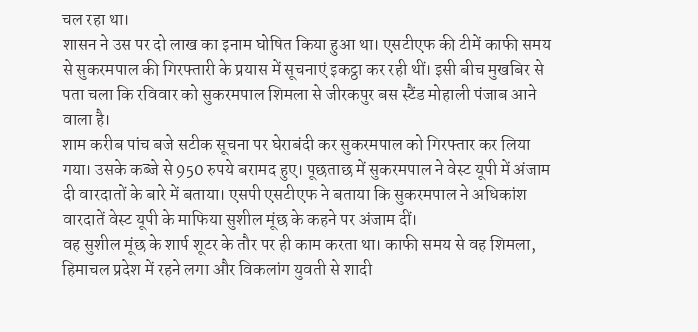चल रहा था।
शासन ने उस पर दो लाख का इनाम घोषित किया हुआ था। एसटीएफ की टीमें काफी समय से सुकरमपाल की गिरफ्तारी के प्रयास में सूचनाएं इकट्ठा कर रही थीं। इसी बीच मुखबिर से पता चला कि रविवार को सुकरमपाल शिमला से जीरकपुर बस स्टैंड मोहाली पंजाब आने वाला है।
शाम करीब पांच बजे सटीक सूचना पर घेराबंदी कर सुकरमपाल को गिरफ्तार कर लिया गया। उसके कब्जे से 950 रुपये बरामद हुए। पूछताछ में सुकरमपाल ने वेस्ट यूपी में अंजाम दी वारदातों के बारे में बताया। एसपी एसटीएफ ने बताया कि सुकरमपाल ने अधिकांश वारदातें वेस्ट यूपी के माफिया सुशील मूंछ के कहने पर अंजाम दीं।
वह सुशील मूंछ के शार्प शूटर के तौर पर ही काम करता था। काफी समय से वह शिमला, हिमाचल प्रदेश में रहने लगा और विकलांग युवती से शादी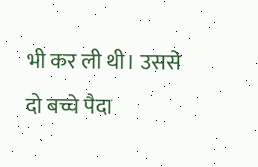भी कर ली थी। उससे दो बच्चे पैदा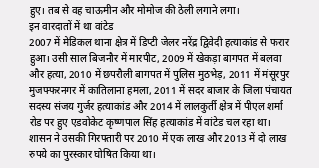हुए। तब से वह चाऊमीन और मोमोज की ठेली लगाने लगा।
इन वारदातों में था वांटेड
2007 में मेडिकल थाना क्षेत्र में डिप्टी जेलर नरेंद्र द्विवेदी हत्याकांड से फरार हुआ। उसी साल बिजनौर में मारपीट, 2009 में खेकड़ा बागपत में बलवा और हत्या, 2010 में छपरौली बागपत में पुलिस मुठभेड़, 2011 में मंसूरपुर मुजफ्फरनगर में कातिलाना हमला, 2011 में सदर बाजार के जिला पंचायत सदस्य संजय गुर्जर हत्याकांड और 2014 में लालकुर्ती क्षेत्र में पीएल शर्मा रोड पर हुए एडवोकेट कृष्णपाल सिंह हत्याकांड में वांटेड चल रहा था। शासन ने उसकी गिरफ्तारी पर 2010 में एक लाख और 2013 में दो लाख रुपये का पुरस्कार घोषित किया था।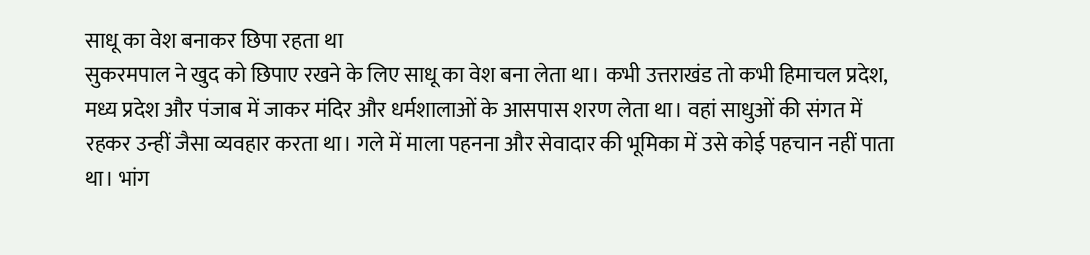साधू का वेश बनाकर छिपा रहता था
सुकरमपाल ने खुद को छिपाए रखने के लिए साधू का वेश बना लेता था। कभी उत्तराखंड तो कभी हिमाचल प्रदेश, मध्य प्रदेश और पंजाब में जाकर मंदिर और धर्मशालाओं के आसपास शरण लेता था। वहां साधुओं की संगत में रहकर उन्हीं जैसा व्यवहार करता था। गले में माला पहनना और सेवादार की भूमिका में उसे कोई पहचान नहीं पाता था। भांग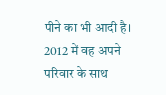पीने का भी आदी है।
2012 में वह अपने परिवार के साथ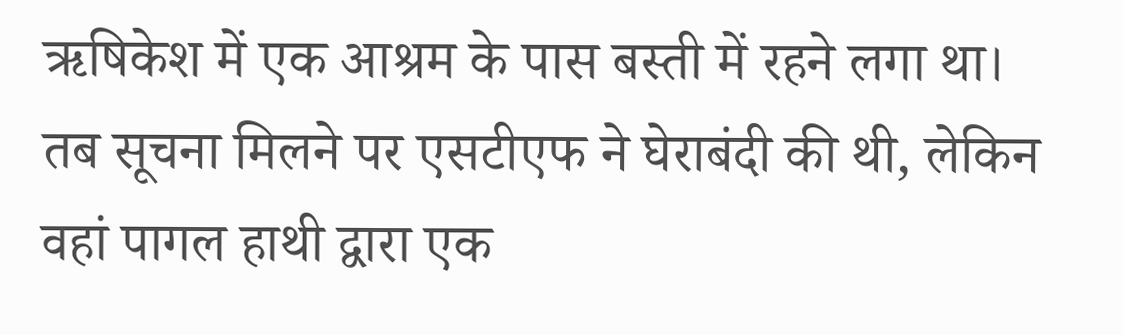ऋषिकेश में एक आश्रम के पास बस्ती में रहने लगा था। तब सूचना मिलने पर एसटीएफ ने घेराबंदी की थी, लेकिन वहां पागल हाथी द्वारा एक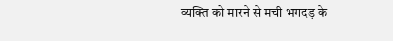व्यक्ति को मारने से मची भगदड़ के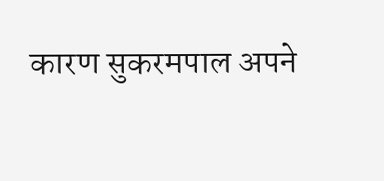कारण सुकरमपाल अपने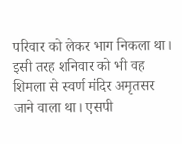परिवार को लेकर भाग निकला था। इसी तरह शनिवार को भी वह शिमला से स्वर्ण मंदिर अमृतसर जाने वाला था। एसपी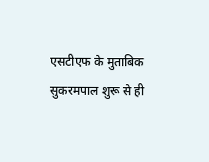एसटीएफ के मुताबिक सुकरमपाल शुरू से ही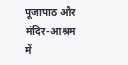पूजापाठ और मंदिर-आश्रम में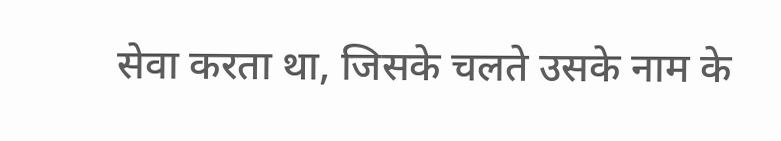सेवा करता था, जिसके चलते उसके नाम के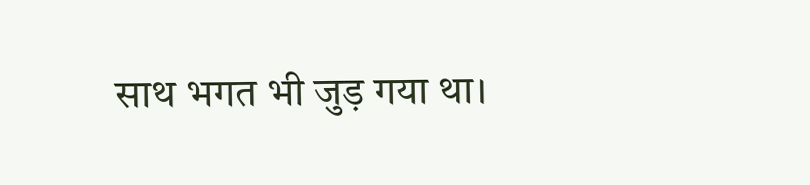साथ भगत भी जुड़ गया था।